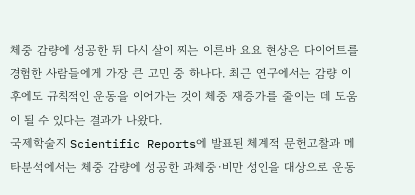체중 감량에 성공한 뒤 다시 살이 찌는 이른바 요요 현상은 다이어트를 경험한 사람들에게 가장 큰 고민 중 하나다. 최근 연구에서는 감량 이후에도 규칙적인 운동을 이어가는 것이 체중 재증가를 줄이는 데 도움이 될 수 있다는 결과가 나왔다.
국제학술지 Scientific Reports에 발표된 체계적 문헌고찰과 메타분석에서는 체중 감량에 성공한 과체중·비만 성인을 대상으로 운동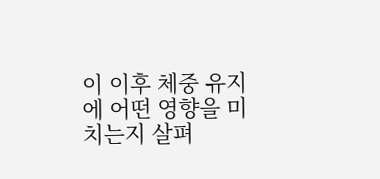이 이후 체중 유지에 어떤 영향을 미치는지 살펴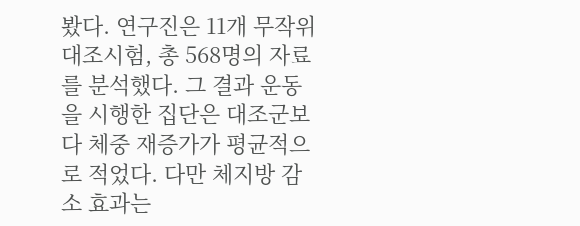봤다. 연구진은 11개 무작위 대조시험, 총 568명의 자료를 분석했다. 그 결과 운동을 시행한 집단은 대조군보다 체중 재증가가 평균적으로 적었다. 다만 체지방 감소 효과는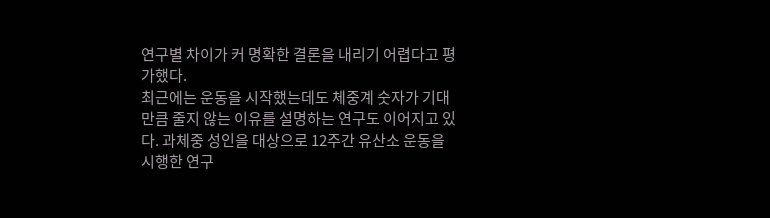연구별 차이가 커 명확한 결론을 내리기 어렵다고 평가했다.
최근에는 운동을 시작했는데도 체중계 숫자가 기대만큼 줄지 않는 이유를 설명하는 연구도 이어지고 있다. 과체중 성인을 대상으로 12주간 유산소 운동을 시행한 연구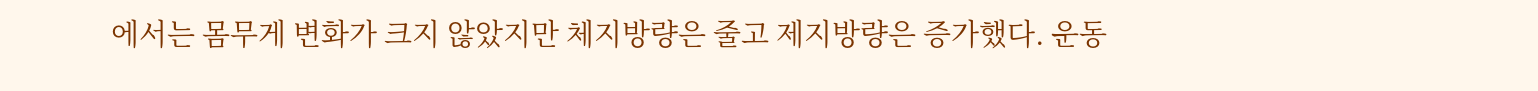에서는 몸무게 변화가 크지 않았지만 체지방량은 줄고 제지방량은 증가했다. 운동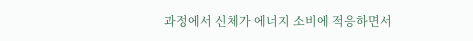과정에서 신체가 에너지 소비에 적응하면서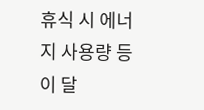휴식 시 에너지 사용량 등이 달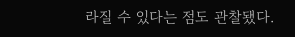라질 수 있다는 점도 관찰됐다.